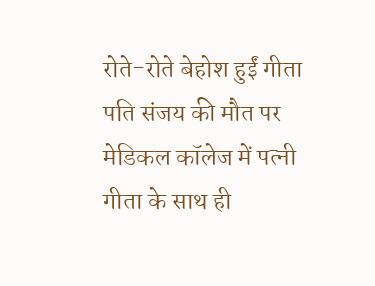रोते-रोते बेहोश हुईं गीता
पति संजय की मौत पर मेडिकल कॉलेज में पत्नी गीता के साथ ही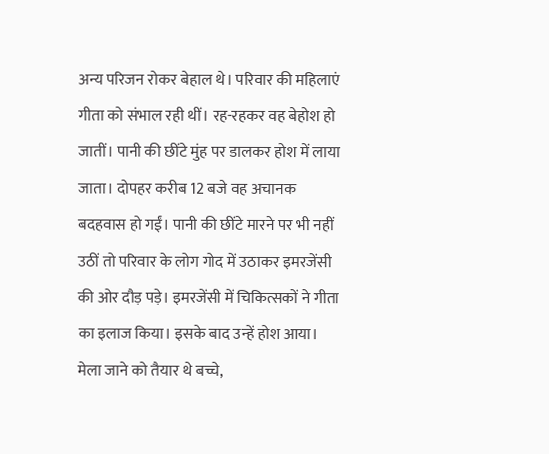अन्य परिजन रोकर बेहाल थे। परिवार की महिलाएं गीता को संभाल रही थीं। रह-रहकर वह बेहोश हो जातीं। पानी की छींटे मुंह पर डालकर होश में लाया जाता। दोपहर करीब 12 बजे वह अचानक बदहवास हो गईं। पानी की छींटे मारने पर भी नहीं उठीं तो परिवार के लोग गोद में उठाकर इमरजेंसी की ओर दौड़ पड़े। इमरजेंसी में चिकित्सकों ने गीता का इलाज किया। इसके बाद उन्हें होश आया।
मेला जाने को तैयार थे बच्चे,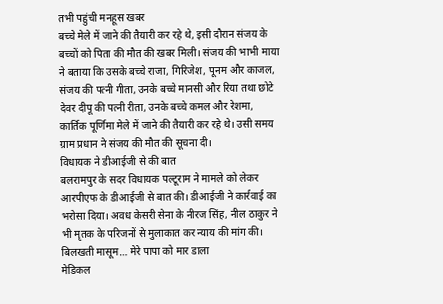तभी पहुंची मनहूस खबर
बच्चे मेले में जाने की तैयारी कर रहे थे, इसी दौरान संजय के बच्चों को पिता की मौत की खबर मिली। संजय की भाभी माया ने बताया कि उसके बच्चे राजा, गिरिजेश, पूनम और काजल, संजय की पत्नी गीता, उनके बच्चे मानसी और रिया तथा छोटे देवर दीपू की पत्नी रीता, उनके बच्चे कमल और रेशमा, कार्तिक पूर्णिमा मेले में जाने की तैयारी कर रहे थे। उसी समय ग्राम प्रधान ने संजय की मौत की सूचना दी।
विधायक ने डीआईजी से की बात
बलरामपुर के सदर विधायक पल्टूराम ने मामले को लेकर आरपीएफ के डीआईजी से बात की। डीआईजी ने कार्रवाई का भरोसा दिया। अवध केसरी सेना के नीरज सिंह, नील ठाकुर ने भी मृतक के परिजनों से मुलाकात कर न्याय की मांग की।
बिलखती मासूम… मेरे पापा को मार डाला
मेडिकल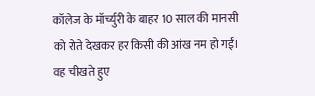कॉलेज के मॉर्च्युरी के बाहर 10 साल की मानसी को रोते देखकर हर किसी की आंख नम हो गईं। वह चीखते हुए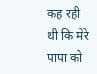कह रही थी कि मेरे पापा को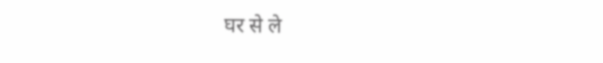घर से ले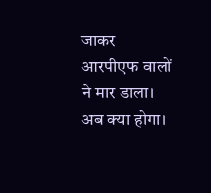जाकर आरपीएफ वालों ने मार डाला। अब क्या होगा।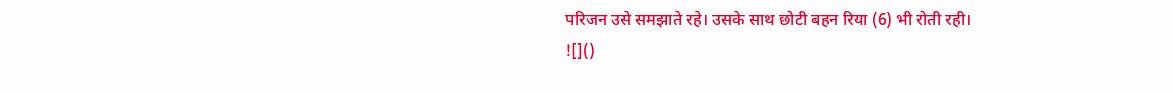परिजन उसे समझाते रहे। उसके साथ छोटी बहन रिया (6) भी रोती रही।
![]()